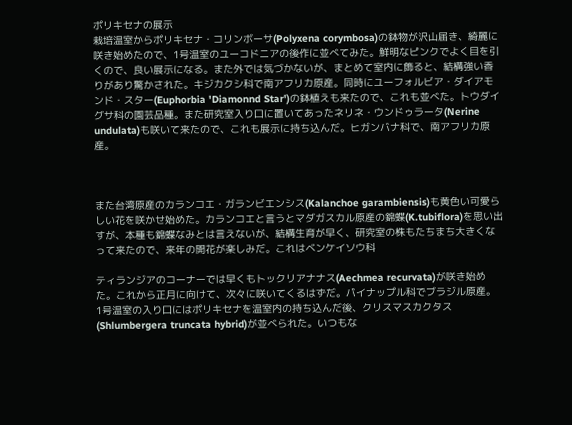ポリキセナの展示
栽培温室からポリキセナ・コリンボーサ(Polyxena corymbosa)の鉢物が沢山届き、綺麗に咲き始めたので、1号温室のユーコドニアの後作に並べてみた。鮮明なピンクでよく目を引くので、良い展示になる。また外では気づかないが、まとめて室内に飾ると、結構強い香りがあり驚かされた。キジカクシ科で南アフリカ原産。同時にユーフォルビア・ダイアモンド・スター(Euphorbia 'Diamonnd Star')の鉢植えも来たので、これも並べた。トウダイグサ科の園芸品種。また研究室入り口に置いてあったネリネ・ウンドゥラータ(Nerine undulata)も咲いて来たので、これも展示に持ち込んだ。ヒガンバナ科で、南アフリカ原産。



また台湾原産のカランコエ・ガランビエンシス(Kalanchoe garambiensis)も黄色い可愛らしい花を咲かせ始めた。カランコエと言うとマダガスカル原産の錦蝶(K.tubiflora)を思い出すが、本種も錦蝶なみとは言えないが、結構生育が早く、研究室の株もたちまち大きくなって来たので、来年の開花が楽しみだ。これはベンケイソウ科

ティランジアのコーナーでは早くもトックリアナナス(Aechmea recurvata)が咲き始めた。これから正月に向けて、次々に咲いてくるはずだ。パイナップル科でブラジル原産。
1号温室の入り口にはポリキセナを温室内の持ち込んだ後、クリスマスカクタス(Shlumbergera truncata hybrid)が並べられた。いつもな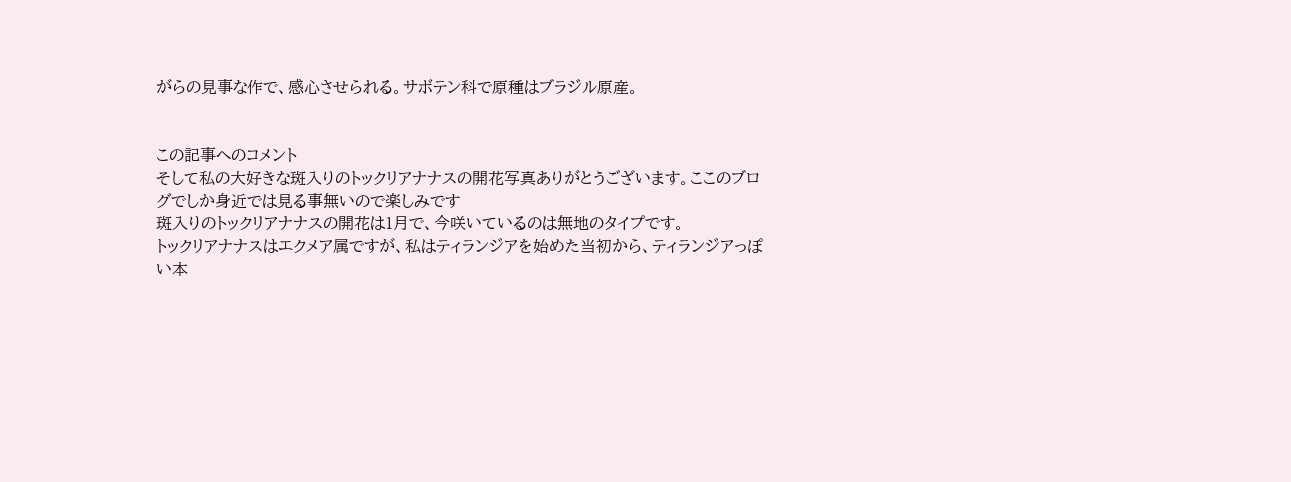がらの見事な作で、感心させられる。サボテン科で原種はブラジル原産。


この記事へのコメント
そして私の大好きな斑入りのトックリアナナスの開花写真ありがとうございます。ここのブログでしか身近では見る事無いので楽しみです
斑入りのトックリアナナスの開花は1月で、今咲いているのは無地のタイプです。
トックリアナナスはエクメア属ですが、私はティランジアを始めた当初から、ティランジアっぽい本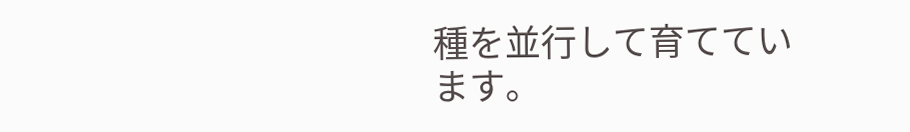種を並行して育てています。